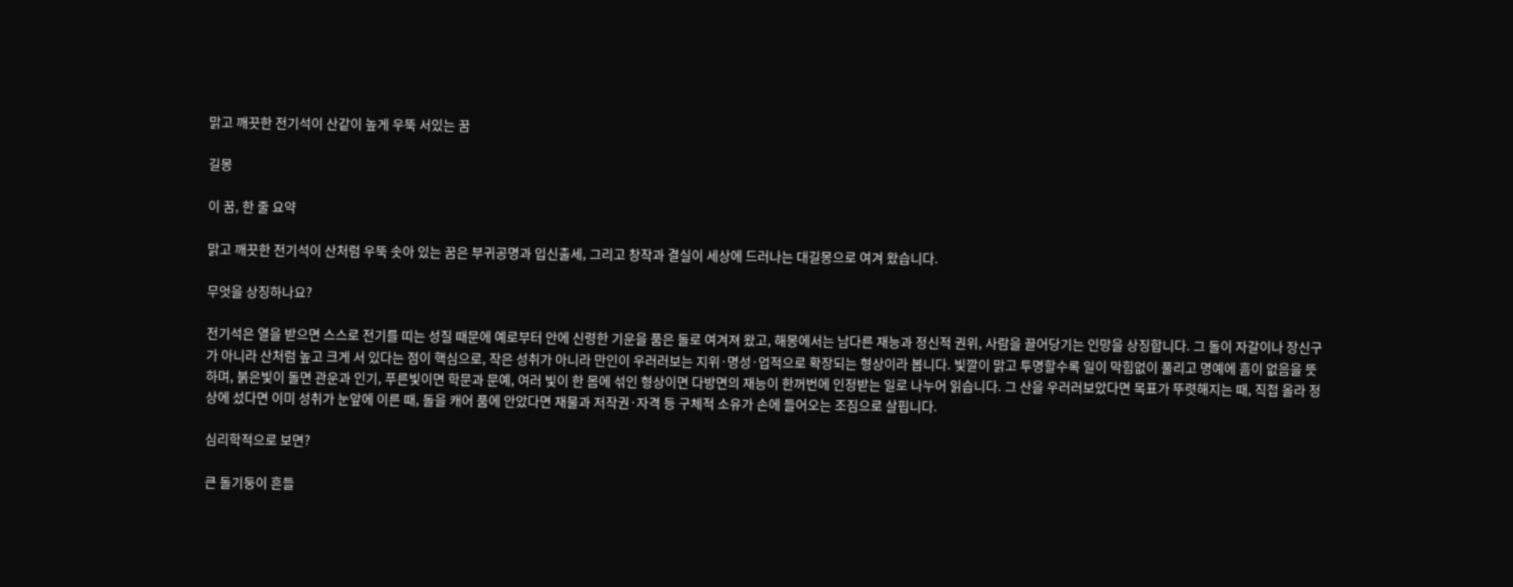맑고 깨끗한 전기석이 산같이 높게 우뚝 서있는 꿈

길몽

이 꿈, 한 줄 요약

맑고 깨끗한 전기석이 산처럼 우뚝 솟아 있는 꿈은 부귀공명과 입신출세, 그리고 창작과 결실이 세상에 드러나는 대길몽으로 여겨 왔습니다.

무엇을 상징하나요?

전기석은 열을 받으면 스스로 전기를 띠는 성질 때문에 예로부터 안에 신령한 기운을 품은 돌로 여겨져 왔고, 해몽에서는 남다른 재능과 정신적 권위, 사람을 끌어당기는 인망을 상징합니다. 그 돌이 자갈이나 장신구가 아니라 산처럼 높고 크게 서 있다는 점이 핵심으로, 작은 성취가 아니라 만인이 우러러보는 지위·명성·업적으로 확장되는 형상이라 봅니다. 빛깔이 맑고 투명할수록 일이 막힘없이 풀리고 명예에 흠이 없음을 뜻하며, 붉은빛이 돌면 관운과 인기, 푸른빛이면 학문과 문예, 여러 빛이 한 몸에 섞인 형상이면 다방면의 재능이 한꺼번에 인정받는 일로 나누어 읽습니다. 그 산을 우러러보았다면 목표가 뚜렷해지는 때, 직접 올라 정상에 섰다면 이미 성취가 눈앞에 이른 때, 돌을 캐어 품에 안았다면 재물과 저작권·자격 등 구체적 소유가 손에 들어오는 조짐으로 살핍니다.

심리학적으로 보면?

큰 돌기둥이 흔들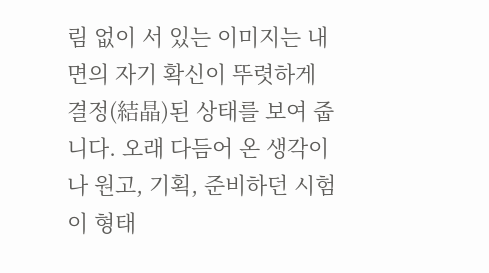림 없이 서 있는 이미지는 내면의 자기 확신이 뚜렷하게 결정(結晶)된 상태를 보여 줍니다. 오래 다듬어 온 생각이나 원고, 기획, 준비하던 시험이 형태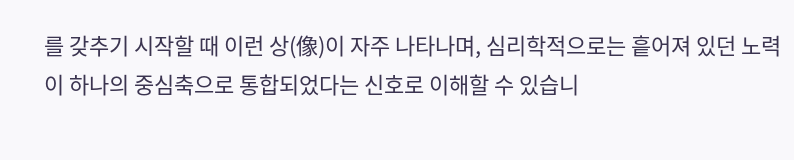를 갖추기 시작할 때 이런 상(像)이 자주 나타나며, 심리학적으로는 흩어져 있던 노력이 하나의 중심축으로 통합되었다는 신호로 이해할 수 있습니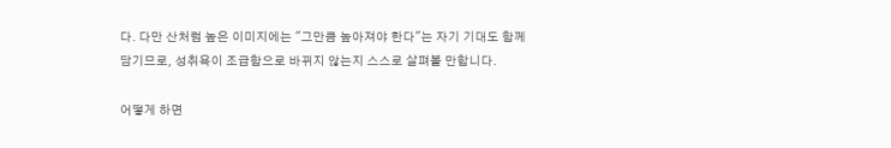다. 다만 산처럼 높은 이미지에는 "그만큼 높아져야 한다"는 자기 기대도 함께 담기므로, 성취욕이 조급함으로 바뀌지 않는지 스스로 살펴볼 만합니다.

어떻게 하면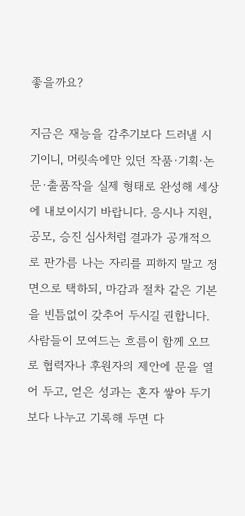좋을까요?

지금은 재능을 감추기보다 드러낼 시기이니, 머릿속에만 있던 작품·기획·논문·출품작을 실제 형태로 완성해 세상에 내보이시기 바랍니다. 응시나 지원, 공모, 승진 심사처럼 결과가 공개적으로 판가름 나는 자리를 피하지 말고 정면으로 택하되, 마감과 절차 같은 기본을 빈틈없이 갖추어 두시길 권합니다. 사람들이 모여드는 흐름이 함께 오므로 협력자나 후원자의 제안에 문을 열어 두고, 얻은 성과는 혼자 쌓아 두기보다 나누고 기록해 두면 다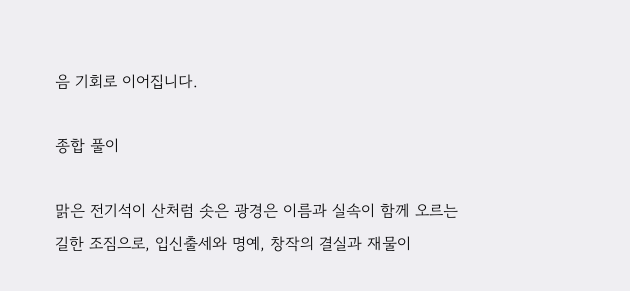음 기회로 이어집니다.

종합 풀이

맑은 전기석이 산처럼 솟은 광경은 이름과 실속이 함께 오르는 길한 조짐으로, 입신출세와 명예, 창작의 결실과 재물이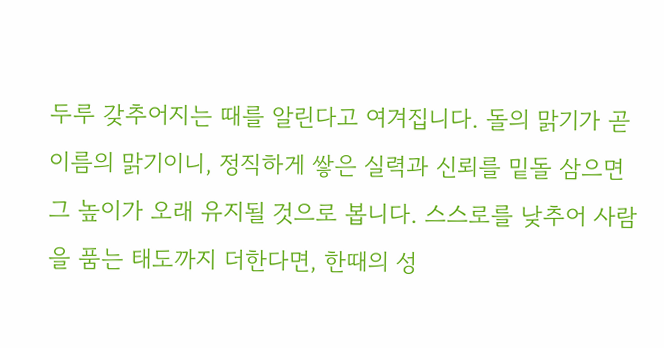두루 갖추어지는 때를 알린다고 여겨집니다. 돌의 맑기가 곧 이름의 맑기이니, 정직하게 쌓은 실력과 신뢰를 밑돌 삼으면 그 높이가 오래 유지될 것으로 봅니다. 스스로를 낮추어 사람을 품는 태도까지 더한다면, 한때의 성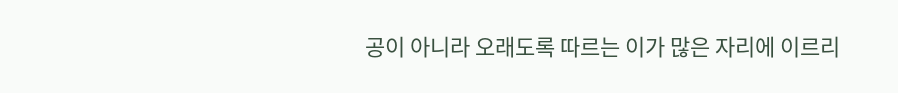공이 아니라 오래도록 따르는 이가 많은 자리에 이르리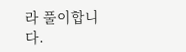라 풀이합니다.